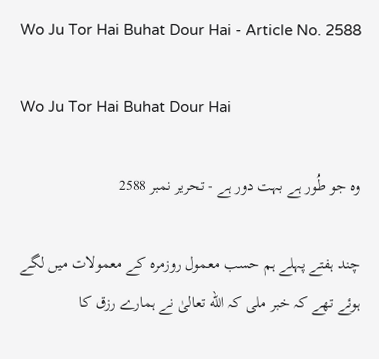Wo Ju Tor Hai Buhat Dour Hai - Article No. 2588

Wo Ju Tor Hai Buhat Dour Hai

وہ جو طُور ہے بہت دور ہے - تحریر نمبر 2588

چند ہفتے پہلے ہم حسب معمول روزمرہ کے معمولات میں لگے ہوئے تھے کہ خبر ملی کہ الله تعالیٰ نے ہمارے رزق کا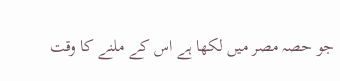جو حصہ مصر میں لکھا ہے اس کے ملنے کا وقت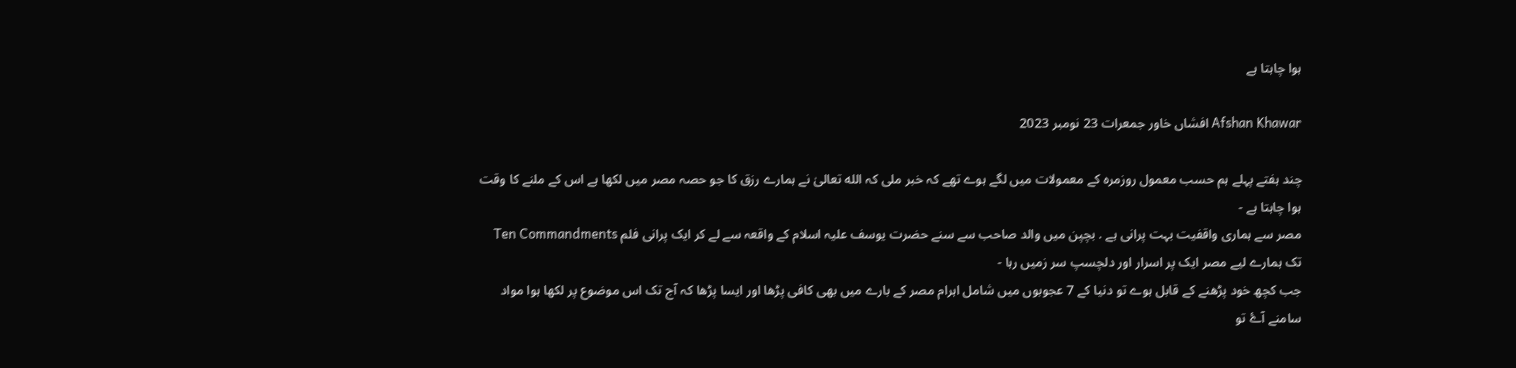ہوا چاہتا ہے

Afshan Khawar افشاں خاور جمعرات 23 نومبر 2023

چند ہفتے پہلے ہم حسب معمول روزمرہ کے معمولات میں لگے ہوے تھے کہ خبر ملی کہ الله تعالیٰ نے ہمارے رزق کا جو حصہ مصر میں لکھا ہے اس کے ملنے کا وقت ہوا چاہتا ہے -
مصر سے ہماری واقفیت بہت پرانی ہے . بچپن میں والد صاحب سے سنے حضرت یوسف علیہ اسلام کے واقعہ سے لے کر ایک پرانی فلم Ten Commandments تک ہمارے لیے مصر ایک پر اسرار اور دلچسپ سر زمیں رہا -
جب کچھ خود پڑھنے کے قابل ہوے تو دنیا کے 7 عجوبوں میں شامل اہرام مصر کے بارے میں بھی کافی پڑھا اور ایسا پڑھا کہ آج تک اس موضوع پر لکھا ہوا مواد سامنے آۓ تو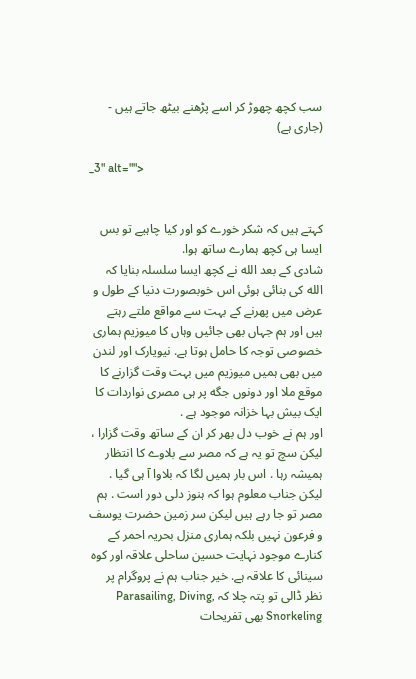سب کچھ چھوڑ کر اسے پڑھنے بیٹھ جاتے ہیں -
(جاری ہے)

_3" alt="">


کہتے ہیں کہ شکر خورے کو اور کیا چاہیے تو بس ایسا ہی کچھ ہمارے ساتھ ہوا.
شادی کے بعد الله نے کچھ ایسا سلسلہ بنایا کہ الله کی بنائی ہوئی اس خوبصورت دنیا کے طول و عرض میں پھرنے کے بہت سے مواقع ملتے رہتے ہیں اور ہم جہاں بھی جائیں وہاں کا میوزیم ہماری خصوصی توجہ کا حامل ہوتا ہے. نیویارک اور لندن میں بھی ہمیں میوزیم میں بہت وقت گزارنے کا موقع ملا اور دونوں جگه پر ہی مصری نواردات کا ایک بیش بہا خزانہ موجود ہے .
اور ہم نے خوب دل بھر کر ان کے ساتھ وقت گزارا ، لیکن سچ تو یہ ہے کہ مصر سے بلاوے کا انتظار ہمیشہ رہا . اس بار ہمیں لگا کہ بلاوا آ ہی گیا . لیکن جناب معلوم ہوا کہ ہنوز دلی دور است . ہم مصر تو جا رہے ہیں لیکن سر زمین حضرت یوسف و فرعون نہیں بلکہ ہماری منزل بحریہ احمر کے کنارے موجود نہایت حسین ساحلی علاقہ اور کوہ سینائی کا علاقہ ہے. خیر جناب ہم نے پروگرام پر نظر ڈالی تو پتہ چلا کہ Parasailing, Diving, Snorkeling بھی تفریحات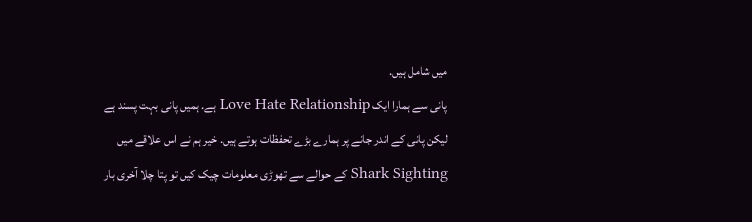میں شامل ہیں.
پانی سے ہمارا ایک Love Hate Relationship ہے. ہمیں پانی بہت پسند ہے لیکن پانی کے اندر جانے پر ہمارے بڑے تحفظات ہوتے ہیں. خیر ہم نے اس علاقے میں Shark Sighting کے حوالے سے تھوڑی معلومات چیک کیں تو پتا چلا آخری بار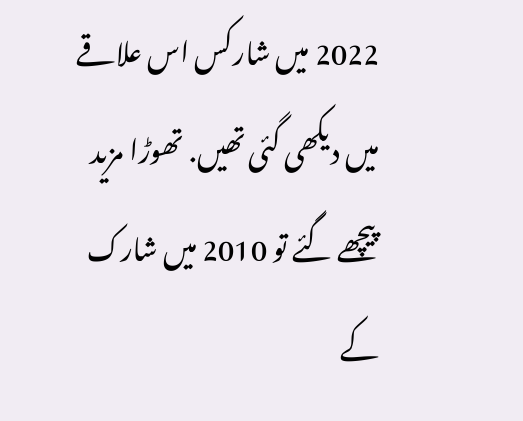2022 میں شارکس اس علاقے میں دیکھی گئی تھیں. تھوڑا مزید پیچھے گئے تو 2010 میں شارک کے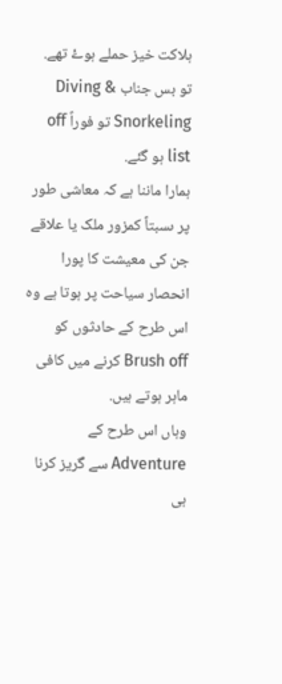ہلاکت خیز حملے ہوۓ تھے. تو بس جناب Diving & Snorkeling تو فوراً off list ہو گئے.
ہمارا ماننا ہے کہ معاشی طور پر ںسبتاً کمزور ملک یا علاقے جن کی معیشت کا پورا انحصار سیاحت پر ہوتا ہے وہ اس طرح کے حادثوں کو Brush off کرنے میں کافی ماہر ہوتے ہیں.
وہاں اس طرح کے Adventure سے گریز کرنا ہی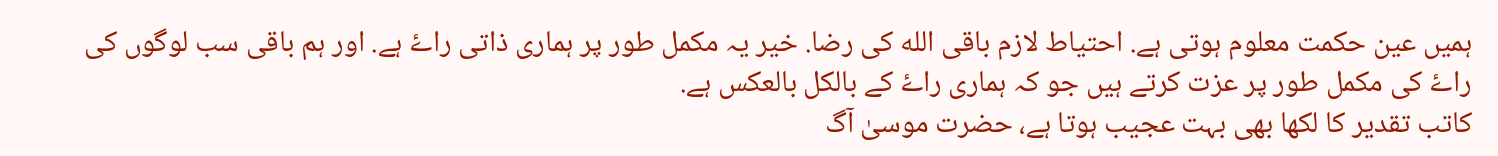ہمیں عین حکمت معلوم ہوتی ہے. احتیاط لازم باقی الله کی رضا. خیر یہ مکمل طور پر ہماری ذاتی راۓ ہے. اور ہم باقی سب لوگوں کی راۓ کی مکمل طور پر عزت کرتے ہیں جو کہ ہماری راۓ کے بالکل بالعکس ہے.
کاتب تقدیر کا لکھا بھی بہت عجیب ہوتا ہے، حضرت موسیٰ آگ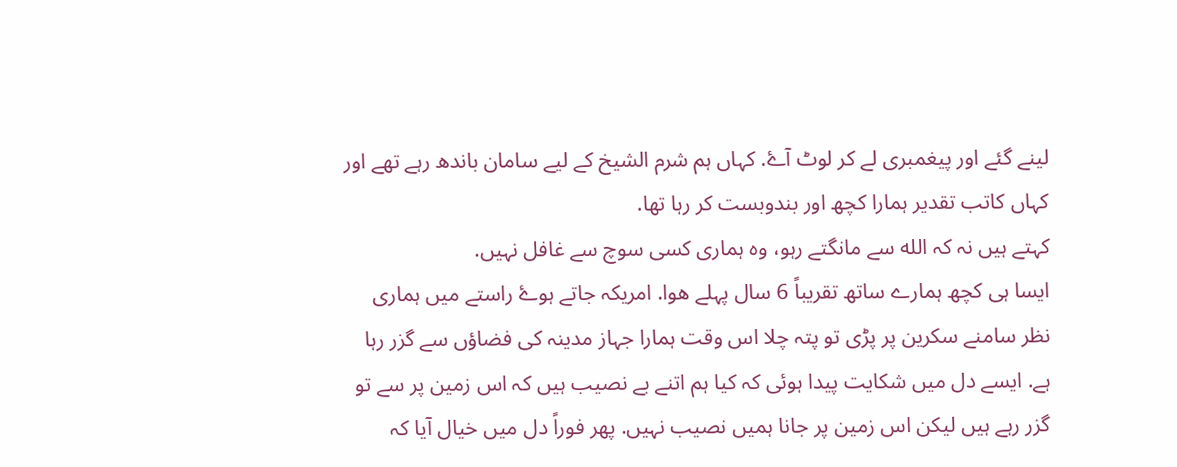لینے گئے اور پیغمبری لے کر لوٹ آۓ. کہاں ہم شرم الشیخ کے لیے سامان باندھ رہے تھے اور کہاں کاتب تقدیر ہمارا کچھ اور بندوبست کر رہا تھا.
کہتے ہیں نہ کہ الله سے مانگتے رہو، وہ ہماری کسی سوچ سے غافل نہیں.
ایسا ہی کچھ ہمارے ساتھ تقریباً 6 سال پہلے ھوا. امریکہ جاتے ہوۓ راستے میں ہماری نظر سامنے سکرین پر پڑی تو پتہ چلا اس وقت ہمارا جہاز مدینہ کی فضاؤں سے گزر رہا ہے. ایسے دل میں شکایت پیدا ہوئی کہ کیا ہم اتنے بے نصیب ہیں کہ اس زمین پر سے تو گزر رہے ہیں لیکن اس زمین پر جانا ہمیں نصیب نہیں. پھر فوراً دل میں خیال آیا کہ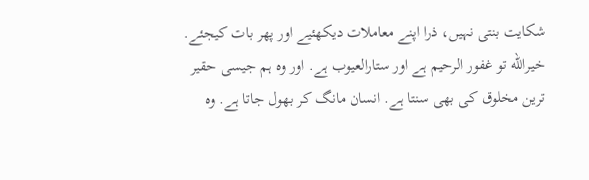شکایت بنتی نہیں، ذرا اپنے معاملات دیکھئیے اور پھر بات کیجئے.
خیرالله تو غفور الرحیم ہے اور ستارالعیوب ہے. اور وہ ہم جیسی حقیر ترین مخلوق کی بھی سنتا ہے. انسان مانگ کر بھول جاتا ہے. وہ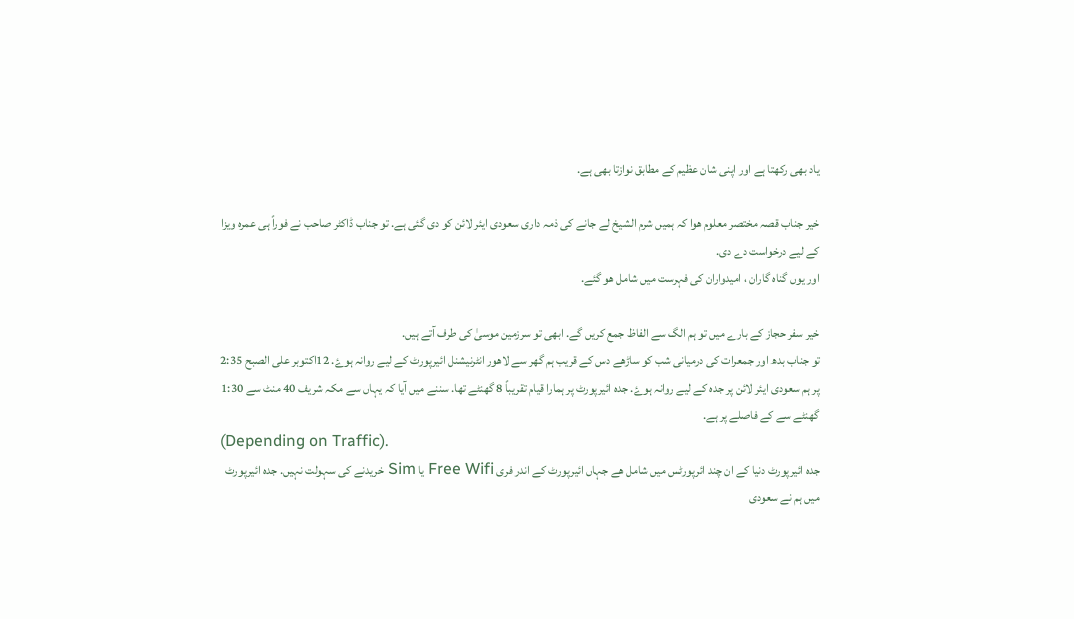یاد بھی رکھتا ہے اور اپنی شان عظیم کے مطابق نوازتا بھی ہے.

خیر جناب قصہ مختصر معلوم ھوا کہ ہمیں شرم الشیخ لے جانے کی ذمہ داری سعودی ایئر لائن کو دی گئی ہے. تو جناب ڈاکٹر صاحب نے فوراً ہی عمرہ ویزا کے لیے درخواست دے دی.
اور یوں گناہ گاران ، امیدواران کی فہرست میں شامل ھو گئے.

خیر سفر حجاز کے بارے میں تو ہم الگ سے الفاظ جمع کریں گے. ابھی تو سرزمین موسیٰ کی طرف آتے ہیں.
تو جناب بدھ اور جمعرات کی درمیانی شب کو ساڑھے دس کے قریب ہم گھر سے لاھور انٹرنیشنل ائیرپورٹ کے لیے روانہ ہوۓ. 12اکتوبر علی الصبح 2:35 پر ہم سعودی ایئر لائن پر جدہ کے لیے روانہ ہوۓ. جدہ ائیرپورٹ پر ہمارا قیام تقریباً 8 گھنٹے تھا. سننے میں آیا کہ یہاں سے مکہ شریف 40 منٹ سے 1:30 گھنٹے سے کے فاصلے پر ہے.
(Depending on Traffic).
جدہ ائیرپورٹ دنیا کے ان چند ائرپورٹس میں شامل ھے جہاں ائیرپورٹ کے اندر فری Free Wifi یا Sim خریدنے کی سہولت نہیں. جدہ ائیرپورٹ میں ہم نے سعودی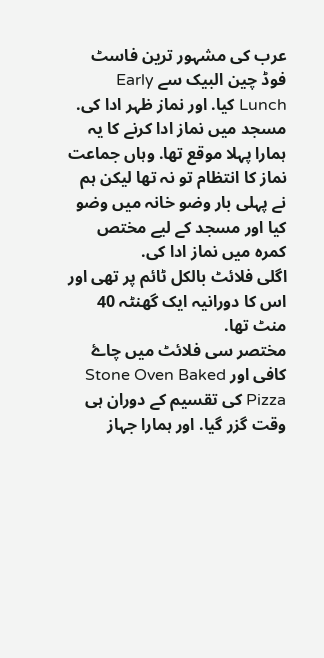عرب کی مشہور ترین فاسٹ فوڈ چین البیک سے Early Lunch کیا. اور نماز ظہر ادا کی. مسجد میں نماز ادا کرنے کا یہ ہمارا پہلا موقع تھا. وہاں جماعت نماز کا انتظام تو نہ تھا لیکن ہم نے پہلی بار وضو خانہ میں وضو کیا اور مسجد کے لیے مختص کمرہ میں نماز ادا کی.
اگلی فلائٹ بالکل ٹائم پر تھی اور اس کا دورانیہ ایک گھنٹہ 40 منٹ تھا.
مختصر سی فلائٹ میں چاۓ کافی اور Stone Oven Baked Pizza کی تقسیم کے دوران ہی وقت گزر گیا. اور ہمارا جہاز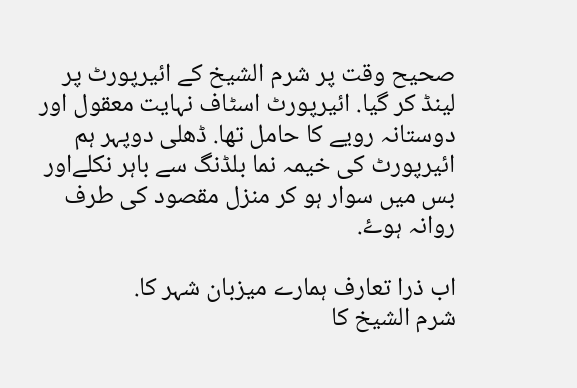صحیح وقت پر شرم الشیخ کے ائیرپورٹ پر لینڈ کر گیا. ائیرپورٹ اسٹاف نہایت معقول اور دوستانہ رویے کا حامل تھا. ڈھلی دوپہر ہم ائیرپورٹ کی خیمہ نما بلڈنگ سے باہر نکلےاور بس میں سوار ہو کر منزل مقصود کی طرف روانہ ہوۓ.

اب ذرا تعارف ہمارے میزبان شہر کا.
شرم الشیخ کا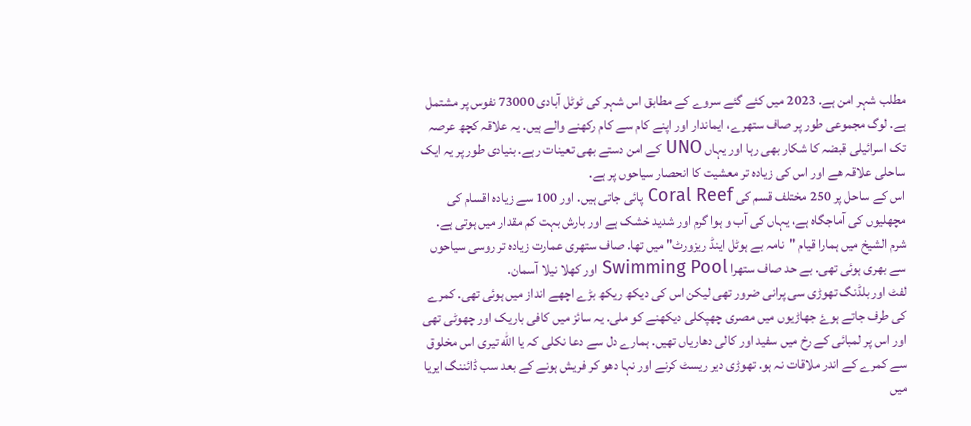مطلب شہر امن ہے. 2023 میں کئے گئے سروے کے مطابق اس شہر کی ٹوٹل آبادی 73000 نفوس پر مشتمل ہے. لوگ مجموعی طور پر صاف ستھرے، ایماندار اور اپنے کام سے کام رکھنے والے ہیں. یہ علاقہ کچھ عرصہ تک اسرائیلی قبضہ کا شکار بھی رہا اور یہاں UNO کے امن دستے بھی تعینات رہے. بنیادی طور پر یہ ایک ساحلی علاقہ ھے اور اس کی زیادہ تر معشیت کا انحصار سیاحوں پر ہے.
اس کے ساحل پر 250 مختلف قسم کی Coral Reef پائی جاتی ہیں. اور 100 سے زیادہ اقسام کی مچھلیوں کی آماجگاہ ہے، یہاں کی آب و ہوا گرم اور شدید خشک ہے اور بارش بہت کم مقدار میں ہوتی ہے.
شرم الشیخ میں ہمارا قیام "نامہ بے ہوٹل اینڈ ریزورٹ" میں تھا. صاف ستھری عمارت زیادہ تر روسی سیاحوں سے بھری ہوئی تھی. بے حد صاف ستھرا Swimming Pool اور کھلا نیلا آسمان.
لفٹ اور بلڈنگ تھوڑی سی پرانی ضرور تھی لیکن اس کی دیکھ ریکھ بڑے اچھے انداز میں ہوئی تھی. کمرے کی طرف جاتے ہوۓ جھاڑیوں میں مصری چھپکلی دیکھنے کو ملی. یہ سائز میں کافی باریک اور چھوٹی تھی اور اس پر لمبائی کے رخ میں سفید اور کالی دھاریاں تھیں. ہمارے دل سے دعا نکلی کہ یا الله تیری اس مخلوق سے کمرے کے اندر ملاقات نہ ہو. تھوڑی دیر ریسٹ کرنے اور نہا دھو کر فریش ہونے کے بعد سب ڈائننگ ایریا میں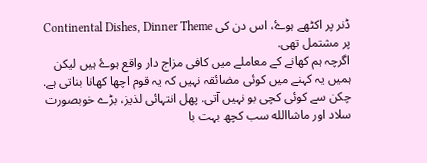ڈنر پر اکٹھے ہوۓ، اس دن کی Continental Dishes, Dinner Theme پر مشتمل تھی.
اگرچہ ہم کھانے کے معاملے میں کافی مزاج دار واقع ہوۓ ہیں لیکن ہمیں یہ کہنے میں کوئی مضائقہ نہیں کہ یہ قوم اچھا کھانا بناتی ہے.
چکن سے کوئی کچی بو نہیں آتی. پھل انتہائی لذیز، بڑے خوبصورت سلاد اور ماشاالله سب کچھ بہت با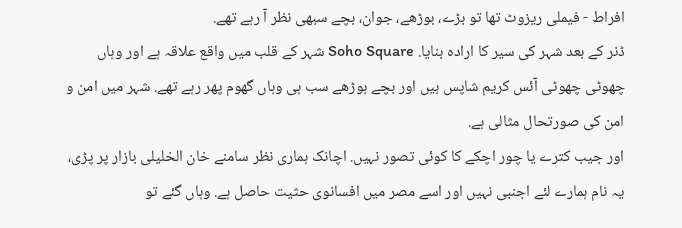افراط - فیملی ریزوٹ تھا تو بڑے، بوڑھے، جوان، بچے سبھی نظر آ رہے تھے.
ڈنر کے بعد شہر کی سیر کا ارادہ بنایا. Soho Square شہر کے قلب میں واقع علاقہ ہے اور وہاں چھوٹی چھوٹی آئس کریم شاپس ہیں اور بچے بوڑھے سب ہی وہاں گھوم پھر رہے تھے. شہر میں امن و امن کی صورتحال مثالی ہے.
اور جیب کترے یا چور اچکے کا کوئی تصور نہیں. اچانک ہماری نظر سامنے خان الخلیلی بازار پر پڑی، یہ نام ہمارے لئے اجنبی نہیں اور اسے مصر میں افسانوی حثیت حاصل ہے. وہاں گئے تو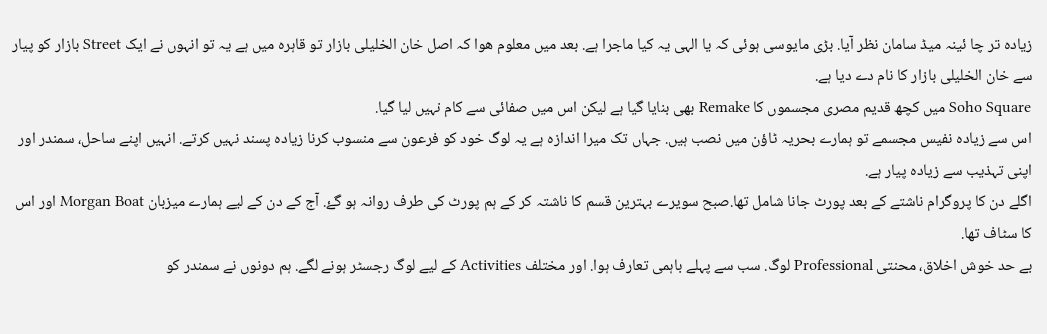زیادہ تر چا ئینہ میڈ سامان نظر آیا. بڑی مایوسی ہوئی کہ یا الہی یہ کیا ماجرا ہے. بعد میں معلوم ھوا کہ اصل خان الخلیلی بازار تو قاہرہ میں ہے یہ تو انہوں نے ایک Street بازار کو پیار سے خان الخلیلی بازار کا نام دے دیا ہے.
Soho Square میں کچھ قدیم مصری مجسموں کا Remake بھی بنایا گیا ہے لیکن اس میں صفائی سے کام نہیں لیا گیا.
اس سے زیادہ نفیس مجسمے تو ہمارے بحریہ ٹاؤن میں نصب ہیں. جہاں تک میرا اندازہ ہے یہ لوگ خود کو فرعون سے منسوب کرنا زیادہ پسند نہیں کرتے. انہیں اپنے ساحل، سمندر اور اپنی تہذیب سے زیادہ پیار ہے.
اگلے دن کا پروگرام ناشتے کے بعد پورٹ جانا شامل تھا.صبح سویرے بہترین قسم کا ناشتہ کر کے ہم پورٹ کی طرف روانہ ہو گۓ. آج کے دن کے لیے ہمارے میزبان Morgan Boat اور اس کا سٹاف تھا.
بے حد خوش اخلاق، محنتی Professional لوگ. سب سے پہلے باہمی تعارف ہوا. اور مختلف Activities کے لیے لوگ رجسٹر ہونے لگے. ہم دونوں نے سمندر کو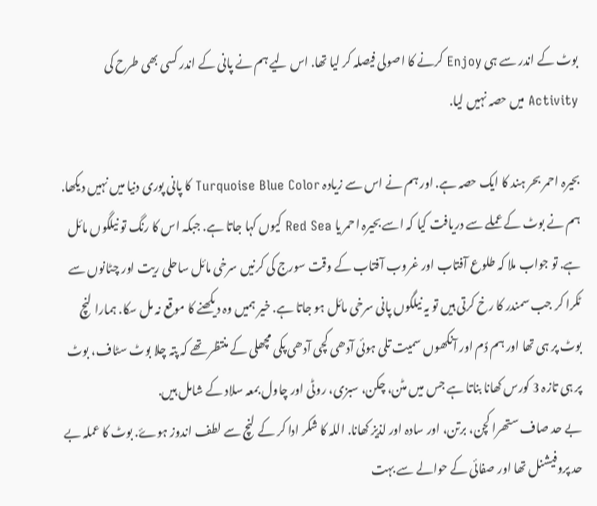بوٹ کے اندر سے ہی Enjoy کرنے کا اصولی فیصلہ کر لیا تھا. اس لیے ہم نے پانی کے اندر کسی بھی طرح کی Activity میں حصہ نہیں لیا.

بحیرہ احمر بحر ہند کا ایک حصہ ہے. اور ہم نے اس سے زیادہ Turquoise Blue Color کا پانی پوری دنیا میں نہیں دیکھا.
ہم نے بوٹ کے عملے سے دریافت کیا کہ اسے بحیرہ احمر یا Red Sea کیوں کہا جاتا ہے. جبکہ اس کا رنگ تو نیلگوں مائل ہے. تو جواب ملا کہ طلوع آفتاب اور غروب آفتاب کے وقت سورج کی کرنیں سرخی مائل ساحلی ریت اور چٹانوں سے ٹکرا کر جب سمندر کا رخ کرتی ہیں تو یہ نیلگوں پانی سرخی مائل ہو جاتا ہے. خیر ہمیں وہ دیکھنے کا موقع نہ مل سکا. ہمارا لنچ بوٹ پر ہی تھا اور ہم دࣥم اور آنکھوں سمیت تلی ہوئی آدھی کچی آدھی پکی مچھلی کے منتظر تھے کہ پتہ چلا بوٹ سٹاف، بوٹ پر ہی تازہ 3 کورس کھانا بناتا ہے جس میں مٹن، چکن، سبزی، روٹی اور چاول بمعہ سلاد کے شامل ہیں.
بے حد صاف ستھرا کچن، برتن، اور سادہ اور لذیز کھانا. اللہ کا شکر ادا کر کے لنچ سے لطف اندوز ہوۓ. بوٹ کا عملہ بے حد پروفیشنل تھا اور صفائی کے حوالے سے بہت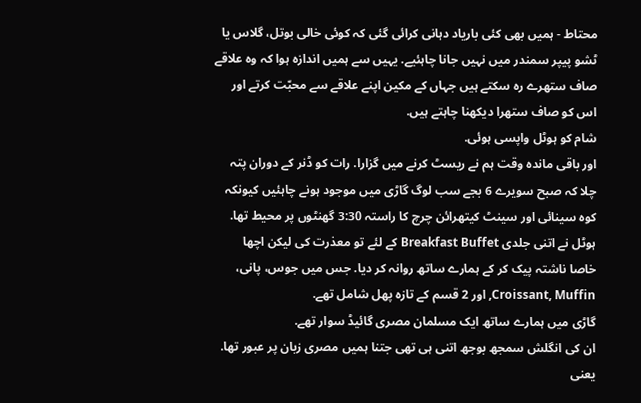محتاط - ہمیں بھی کئی باریاد دہانی کرائی گئی کہ کوئی خالی بوتل، گلاس یا ٹشو پیپر سمندر میں نہیں جانا چاہئیے. یہیں سے ہمیں اندازہ ہوا کہ وہ علاقے صاف ستھرے رہ سکتے ہیں جہاں کے مکین اپنے علاقے سے محبّت کرتے اور اس کو صاف ستھرا دیکھنا چاہتے ہیں.
شام کو ہوٹل واپسی ہوئی.
اور باقی ماندہ وقت ہم نے ریسٹ کرنے میں گزارا. رات کو ڈنر کے دوران پتہ چلا کہ صبح سویرے 6 بجے سب لوگ گاڑی میں موجود ہونے چاہئیں کیونکہ کوہ سینائی اور سینٹ کیتھرائن چرچ کا راستہ 3:30 گھنٹوں پر محیط تھا. ہوٹل نے اتنی جلدی Breakfast Buffet کے لئے تو معذرت کی لیکن اچھا خاصا ناشتہ پیک کر کے ہمارے ساتھ روانہ کر دیا. جس میں جوس، پانی، Croissant, Muffin, اور 2 قسم کے تازہ پھل شامل تھے.
گاڑی میں ہمارے ساتھ ایک مسلمان مصری گائیڈ سوار تھے.
ان کی انگلش سمجھ بوجھ اتنی ہی تھی جتنا ہمیں مصری زبان پر عبور تھا. یعنی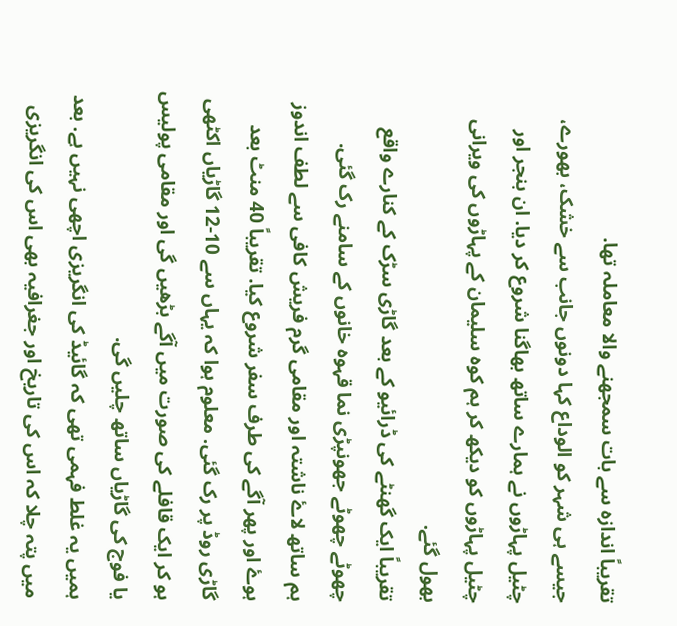تقریباً اندازہ سے بات سمجھنے والا معاملہ تھا.
جیسے ہی شہر کو الوداع کہا دونوں جانب سے خشک، بھورے، چٹیل پہاڑوں نے ہمارے ساتھ بھاگنا شروع کر دیا. ان بنجر اور چٹیل پہاڑوں کو دیکھ کر ہم کوہ سلیمان کے پہاڑوں کی ویرانی بھول گئے.
تقریباً ایک گھنٹے کی ڈرائیو کے بعد گاڑی سڑک کے کنارے واقع چھوٹے چھوٹے جھونپڑی نما قہوہ خانوں کے سامنے رک گئی.
ہم ساتھ لاۓ ناشتہ اور مقامی گرم فریش کافی سے لطف اندوز ہوۓ اور پھر آگے کی طرف سفر شروع کیا. تقریباً 40 منٹ بعد گاڑی روڈ پر رک گئی. معلوم ہوا کہ یہاں سے 10-12 گاڑیاں اکٹھی ہو کر ایک قافلے کی صورت میں آگے بڑھیں گی اور مقامی پولیس یا فوج کی گاڑیاں ساتھ چلیں گی.
ہمیں یہ غلط فہمی تھی کہ گائیڈ کی انگریزی اچھی نہیں ہے. بعد میں پتہ چلا کہ اس کی تاریخ اور جغرافیہ بھی اس کی انگریزی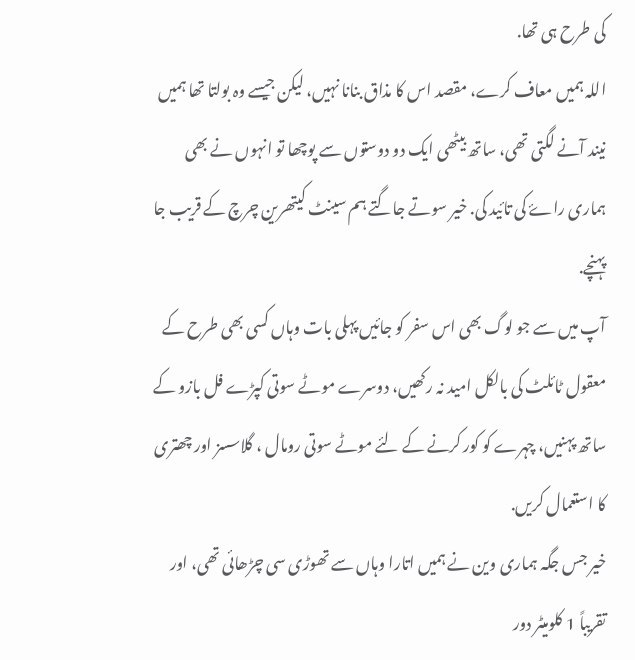کی طرح ہی تھا.
اللہ ہمیں معاف کرے، مقصد اس کا مذاق بنانا نہیں، لیکن جیسے وہ بولتا تھا ہمیں نیند آنے لگتی تھی، ساتھ بیٹھی ایک دو دوستوں سے پوچھا تو انہوں نے بھی ہماری راۓ کی تائید کی. خیر سوتے جاگتے ہم سینٹ کیتھرین چرچ کے قریب جا پہنچے.
آپ میں سے جو لوگ بھی اس سفر کو جائیں پہلی بات وہاں کسی بھی طرح کے معقول ٹائلٹ کی بالکل امید نہ رکھیں، دوسرے موٹے سوتی کپڑے فل بازو کے ساتھ پہنیں، چہرے کو کور کرنے کے لئے موٹے سوتی رومال ، گلاسسز اور چھتری کا استعمال کریں.
خیر جس جگہ ہماری وین نے ہمیں اتارا وہاں سے تھوڑی سی چڑھائی تھی، اور تقریباً 1 کلومیٹر دور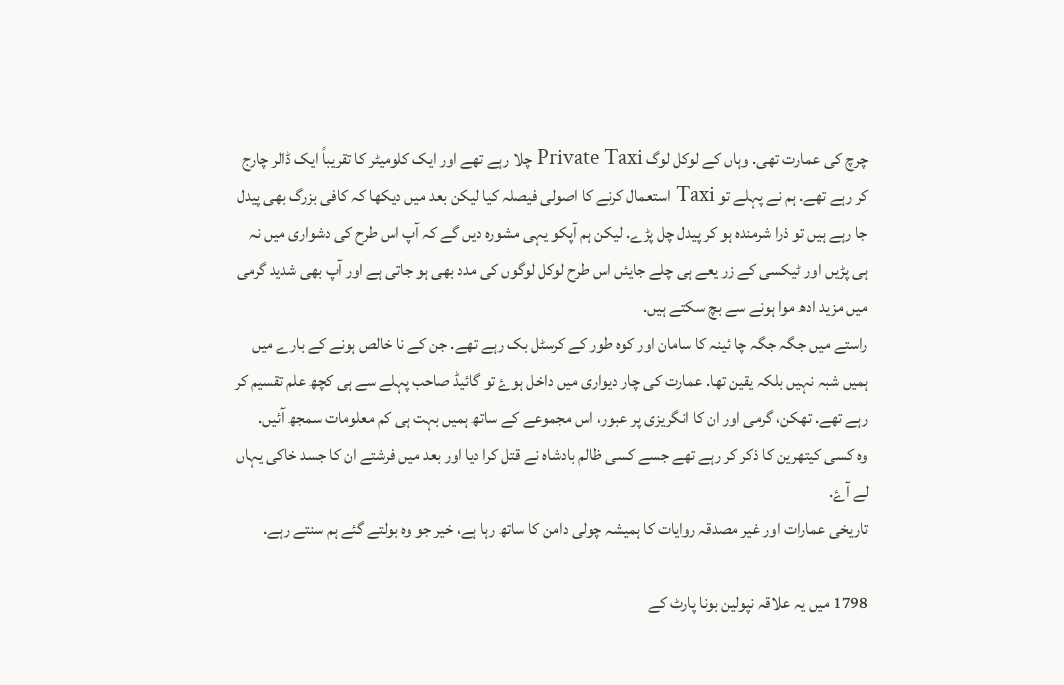چرچ کی عمارت تھی. وہاں کے لوکل لوگ Private Taxi چلا رہے تھے اور ایک کلومیٹر کا تقریباً ایک ڈالر چارج کر رہے تھے. ہم نے پہلے تو Taxi استعمال کرنے کا اصولی فیصلہ کیا لیکن بعد میں دیکھا کہ کافی بزرگ بھی پیدل جا رہے ہیں تو ذرا شرمندہ ہو کر پیدل چل پڑے. لیکن ہم آپکو یہی مشورہ دیں گے کہ آپ اس طرح کی دشواری میں نہ ہی پڑیں اور ٹیکسی کے زر یعے ہی چلے جایئں اس طرح لوکل لوگوں کی مدد بھی ہو جاتی ہے اور آپ بھی شدید گرمی میں مزید ادھ موا ہونے سے بچ سکتے ہیں.
راستے میں جگہ جگہ چا ئینہ کا سامان اور کوہ طور کے کرسٹل بک رہے تھے. جن کے نا خالص ہونے کے بارے میں ہمیں شبہ نہیں بلکہ یقین تھا. عمارت کی چار دیواری میں داخل ہوۓ تو گائیڈ صاحب پہلے سے ہی کچھ علم تقسیم کر رہے تھے. تھکن، گرمی اور ان کا انگریزی پر عبور، اس مجموعے کے ساتھ ہمیں بہت ہی کم معلومات سمجھ آئیں.
وہ کسی کیتھرین کا ذکر کر رہے تھے جسے کسی ظالم بادشاہ نے قتل کرا دیا اور بعد میں فرشتے ان کا جسد خاکی یہاں لے آۓ.
تاریخی عمارات اور غیر مصدقہ روایات کا ہمیشہ چولی دامن کا ساتھ رہا ہے، خیر جو وہ بولتے گئے ہم سنتے رہے.

1798 میں یہ علاقہ نپولین بونا پارٹ کے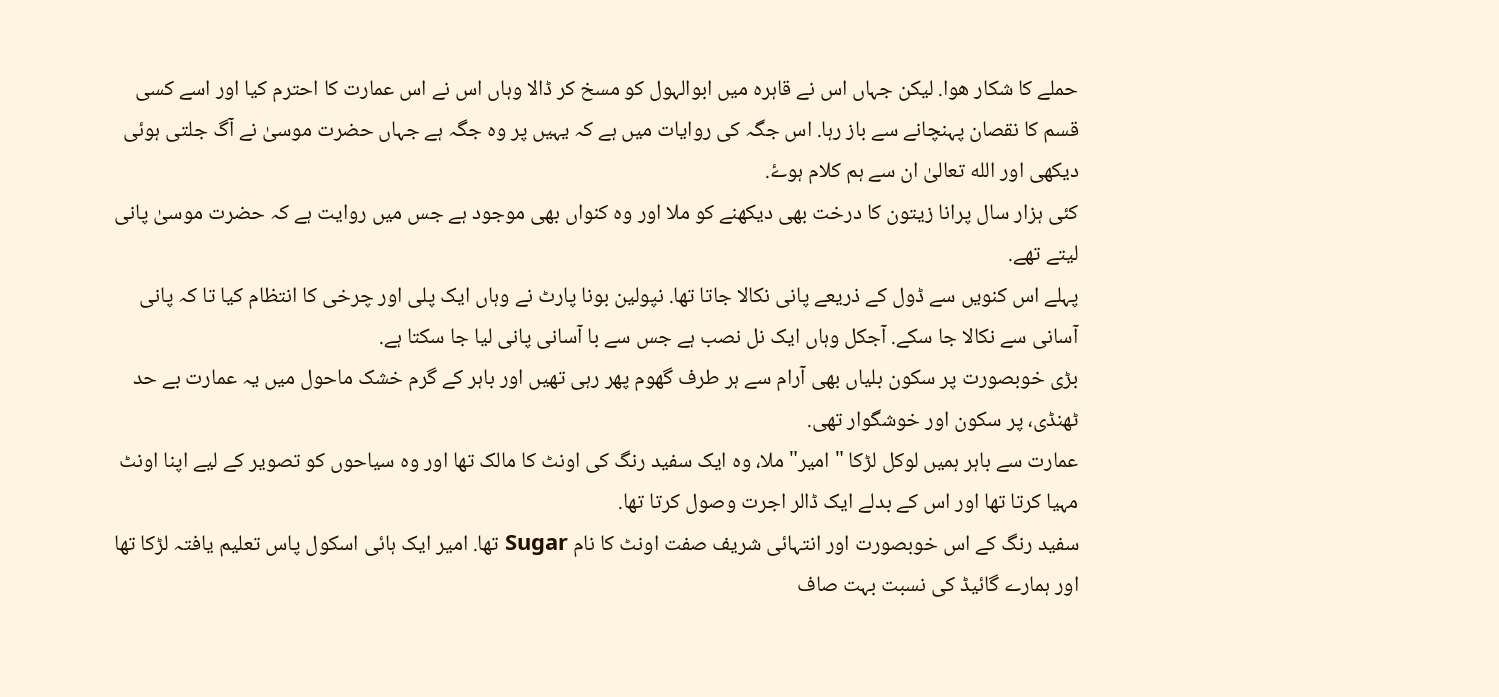حملے کا شکار ھوا. لیکن جہاں اس نے قاہرہ میں ابوالہول کو مسخ کر ڈالا وہاں اس نے اس عمارت کا احترم کیا اور اسے کسی قسم کا نقصان پہنچانے سے باز رہا. اس جگہ کی روایات میں ہے کہ یہیں پر وہ جگہ ہے جہاں حضرت موسیٰ نے آگ جلتی ہوئی دیکھی اور الله تعالیٰ ان سے ہم کلام ہوۓ.
کئی ہزار سال پرانا زیتون کا درخت بھی دیکھنے کو ملا اور وہ کنواں بھی موجود ہے جس میں روایت ہے کہ حضرت موسیٰ پانی لیتے تھے.
پہلے اس کنویں سے ڈول کے ذریعے پانی نکالا جاتا تھا. نپولین بونا پارٹ نے وہاں ایک پلی اور چرخی کا انتظام کیا تا کہ پانی آسانی سے نکالا جا سکے. آجکل وہاں ایک نل نصب ہے جس سے با آسانی پانی لیا جا سکتا ہے.
بڑی خوبصورت پر سکون بلیاں بھی آرام سے ہر طرف گھوم پھر رہی تھیں اور باہر کے گرم خشک ماحول میں یہ عمارت بے حد ٹھنڈی، پر سکون اور خوشگوار تھی.
عمارت سے باہر ہمیں لوکل لڑکا " امیر" ملا، وہ ایک سفید رنگ کی اونٹ کا مالک تھا اور وہ سیاحوں کو تصویر کے لیے اپنا اونٹ مہیا کرتا تھا اور اس کے بدلے ایک ڈالر اجرت وصول کرتا تھا.
سفید رنگ کے اس خوبصورت اور انتہائی شریف صفت اونٹ کا نام Sugar تھا. امیر ایک ہائی اسکول پاس تعلیم یافتہ لڑکا تھا اور ہمارے گائیڈ کی نسبت بہت صاف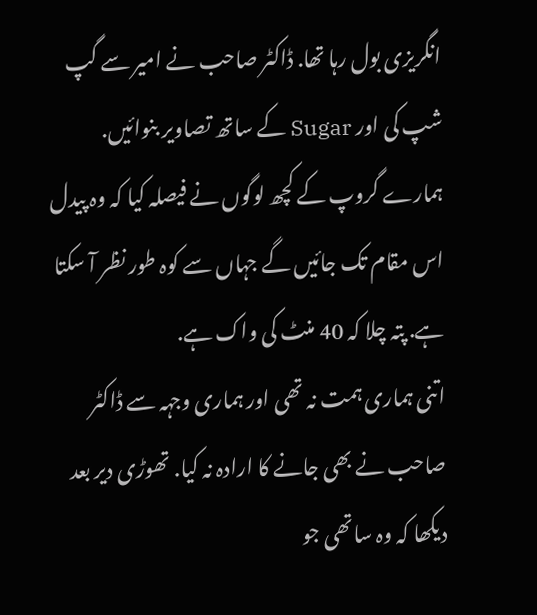انگریزی بول رہا تھا. ڈاکٹر صاحب نے امیر سے گپ شپ کی اور Sugar کے ساتھ تصاویر بنوائیں.
ہمارے گروپ کے کچھ لوگوں نے فیصلہ کیا کہ وہ پیدل اس مقام تک جائیں گے جہاں سے کوہ طور نظر آ سکتا ہے. پتہ چلا کہ 40 منٹ کی واک ہے.
اتنی ہماری ہمت نہ تھی اور ہماری وجہہ سے ڈاکٹر صاحب نے بھی جانے کا ارادہ نہ کیا. تھوڑی دیر بعد دیکھا کہ وہ ساتھی جو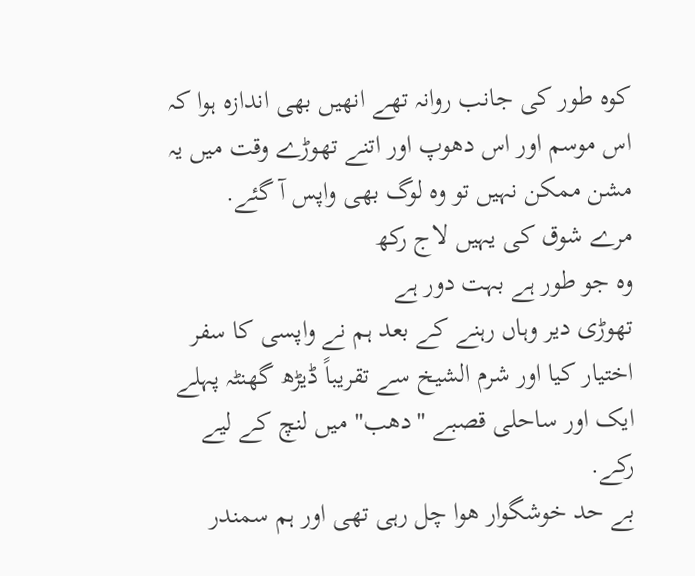کوہ طور کی جانب روانہ تھے انھیں بھی اندازہ ہوا کہ اس موسم اور اس دھوپ اور اتنے تھوڑے وقت میں یہ مشن ممکن نہیں تو وہ لوگ بھی واپس آ گئے.
مرے شوق کی یہیں لاج رکھ
وہ جو طور ہے بہت دور ہے
تھوڑی دیر وہاں رہنے کے بعد ہم نے واپسی کا سفر اختیار کیا اور شرم الشیخ سے تقریباً ڈیڑھ گھنٹہ پہلے ایک اور ساحلی قصبے "دھب" میں لنچ کے لیے رکے.
بے حد خوشگوار ھوا چل رہی تھی اور ہم سمندر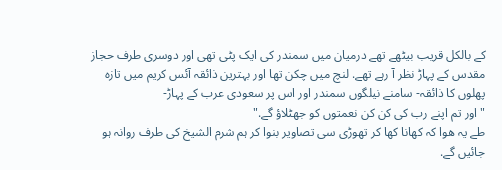کے بالکل قریب بیٹھے تھے درمیان میں سمندر کی ایک پٹی تھی اور دوسری طرف حجاز مقدس کے پہاڑ نظر آ رہے تھے. لنچ میں چکن تھا اور بہترین ذائقہ آئس کریم میں تازہ پھلوں کا ذائقہ- سامنے نیلگوں سمندر اور اس پر سعودی عرب کے پہاڑ-
"اور تم اپنے رب کی کن کن نعمتوں کو جھٹلاؤ گے."
طے یہ ھوا کہ کھانا کھا کر تھوڑی سی تصاویر بنوا کر ہم شرم الشیخ کی طرف روانہ ہو جائیں گے.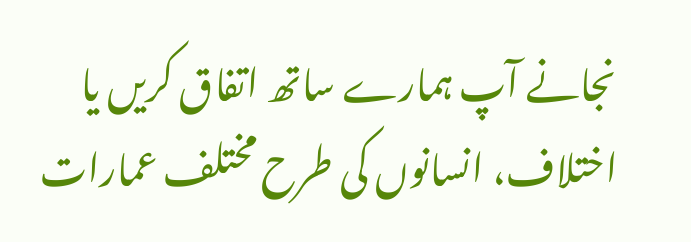نجانے آپ ہمارے ساتھ اتفاق کریں یا اختلاف، انسانوں کی طرح مختلف عمارات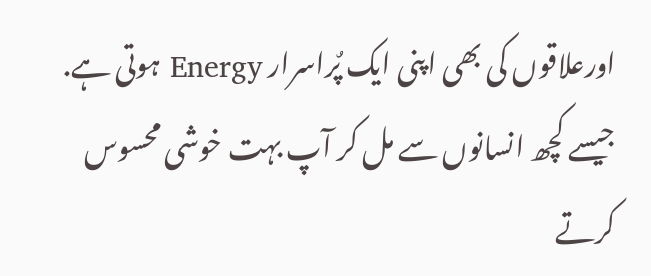اورعلاقوں کی بھی اپنی ایک پࣥراسرار Energy ہوتی ہے.
جیسے کچھ انسانوں سے مل کر آپ بہت خوشی محسوس کرتے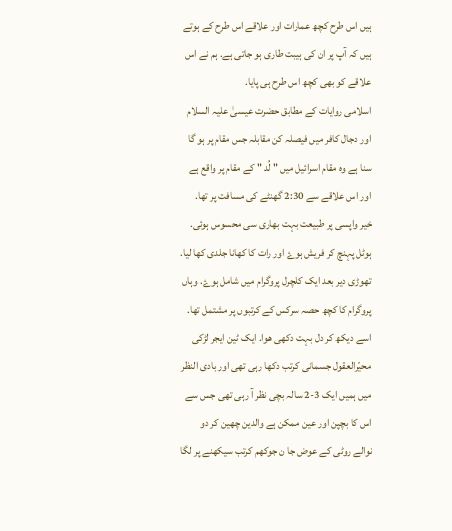ہیں اس طرح کچھ عمارات اور علاقے اس طرح کے ہوتے ہیں کہ آپ پر ان کی ہیبت طاری ہو جاتی ہے. ہم نے اس علاقے کو بھی کچھ اس طرح ہی پایا.
اسلامی روایات کے مطابق حضرت عیسیٰ علیہ السلام اور دجال کافر میں فیصلہ کن مقابلہ جس مقام پر ہو گا سنا ہے وہ مقام اسرائیل میں " لُد " کے مقام پر واقع ہے اور اس علاقے سے 2:30 گھنٹے کی مسافت پر تھا.
خیر واپسی پر طبیعت بہت بھاری سی محسوس ہوئی.
ہوٹل پہنچ کر فریش ہوۓ اور رات کا کھانا جلدی کھا لیا. تھوڑی دیر بعد ایک کلچرل پروگرام میں شامل ہوۓ. وہاں پروگرام کا کچھ حصہ سرکس کے کرتبوں پر مشتمل تھا. اسے دیکھ کر دل بہت دکھی ھوا. ایک ٹین ایجر لڑکی محیّرالعقول جسمانی کرتب دکھا رہی تھی اور بادی النظر میں ہمیں ایک 3-2 سالہ بچی نظر آ رہی تھی جس سے اس کا بچپن اور عین ممکن ہے والدین چھین کر دو نوالے روٹی کے عوض جا ن جوکھم کرتب سیکھنے پر لگا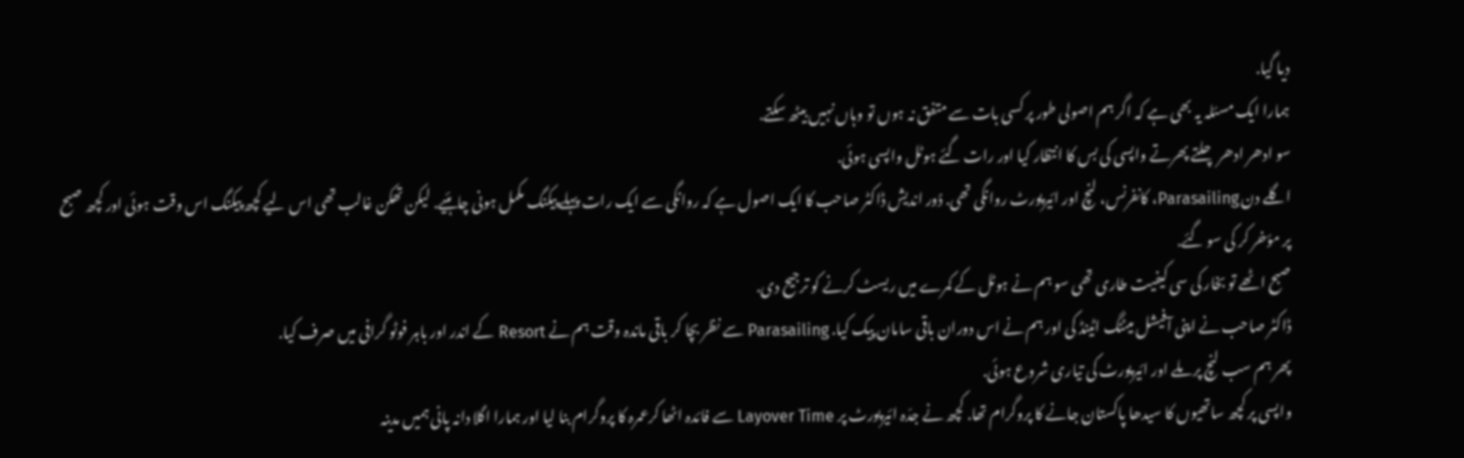دیا گیا.
ہمارا ایک مسئلہ یہ بھی ہے کہ اگر ہم اصولی طور پر کسی بات سے متفق نہ ہوں تو وہاں نہیں بیٹھ سکتے.
سو ادھر ادھر چلتے پھرتے واپسی کی بس کا انتظار کیا اور رات گئے ہوٹل واپسی ہوئی.
اگلے دن Parasailing، کانفرنس، لنچ اور ائیرپورٹ روانگی تھی. دࣥور اندیش ڈاکٹر صاحب کا ایک اصول ہے کہ روانگی سے ایک رات پہلے پیکنگ مکمل ہونی چاہئیے. لیکن تھکن غالب تھی اس لیے کچھ پیکنگ اس وقت ہوئی اور کچھ صبح پر مؤخر کر کی سو گئے.
صبح اٹھے تو بخار کی سی کیفیت طاری تھی سو ہم نے ہوٹل کے کمرے میں ریسٹ کرنے کو ترجیح دی.
ڈاکٹر صاحب نے اپنی آفیشل میٹنگ اٹینڈ کی اور ہم نے اس دوران باقی سامان پیک کیا. Parasailing سے نظر بچا کر باقی ماندہ وقت ہم نے Resort کے اندر اور باہر فوٹو گرافی میں صرف کیا.
پھر ہم سب لنچ پر ملے اور ائیرپورٹ کی تیاری شروع ہوئی.
واپسی پر کچھ ساتھیوں کا سیدھا پاکستان جانے کا پروگرام تھا. کچھ نے جدّہ ائیرپورٹ پر Layover Time سے فائدہ اٹھا کرعمرہ کا پروگرام بنا لیا اور ہمارا اگلا دانہ پانی ہمیں مدینہ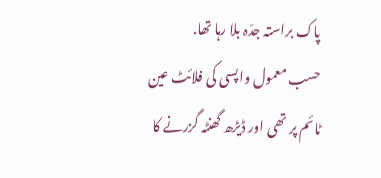پاک براستہ جدّہ بلا رہا تھا.
حسب معمول واپسی کی فلائٹ عین ٹائم پر تھی اور ڈیڑھ گھنٹہ گزرنے کا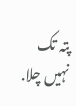پتہ تک نہیں چلا.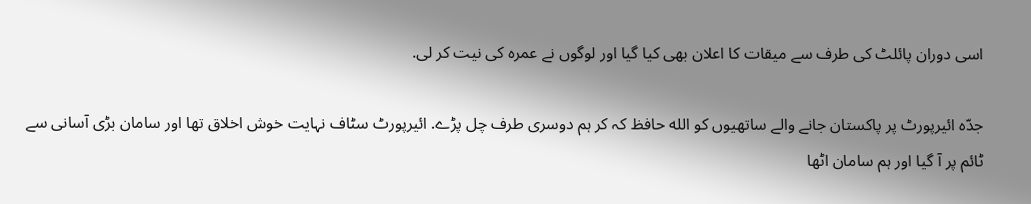اسی دوران پائلٹ کی طرف سے میقات کا اعلان بھی کیا گیا اور لوگوں نے عمرہ کی نیت کر لی.

جدّہ ائیرپورٹ پر پاکستان جانے والے ساتھیوں کو الله حافظ کہ کر ہم دوسری طرف چل پڑے. ائیرپورٹ سٹاف نہایت خوش اخلاق تھا اور سامان بڑی آسانی سے ٹائم پر آ گیا اور ہم سامان اٹھا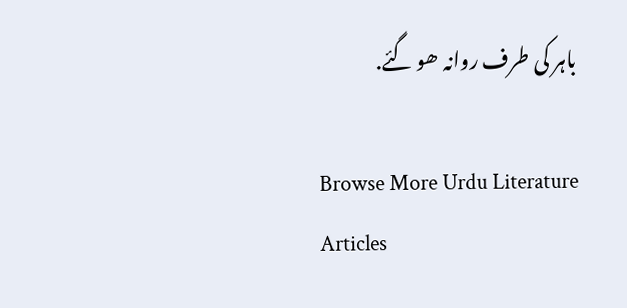باہر کی طرف روانہ ھو گئے.

Browse More Urdu Literature Articles